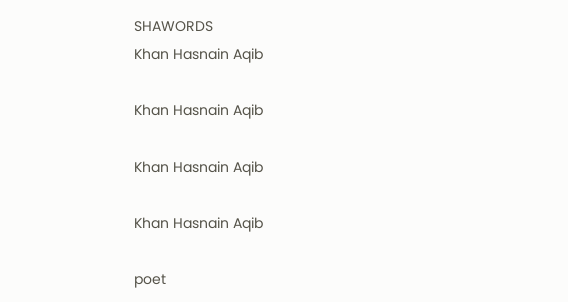SHAWORDS
Khan Hasnain Aqib

Khan Hasnain Aqib

Khan Hasnain Aqib

Khan Hasnain Aqib

poet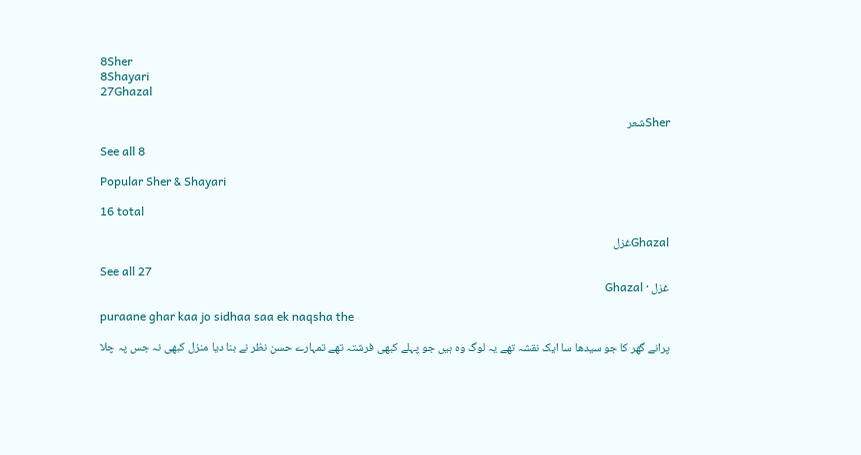8Sher
8Shayari
27Ghazal

Sherشعر

See all 8

Popular Sher & Shayari

16 total

Ghazalغزل

See all 27
غزل · Ghazal

puraane ghar kaa jo sidhaa saa ek naqsha the

پرانے گھر کا جو سیدھا سا ایک نقشہ تھے یہ لوگ وہ ہیں جو پہلے کبھی فرشتہ تھے تمہارے حسن نظر نے بنا دیا منزل کبھی نہ جس پہ چلا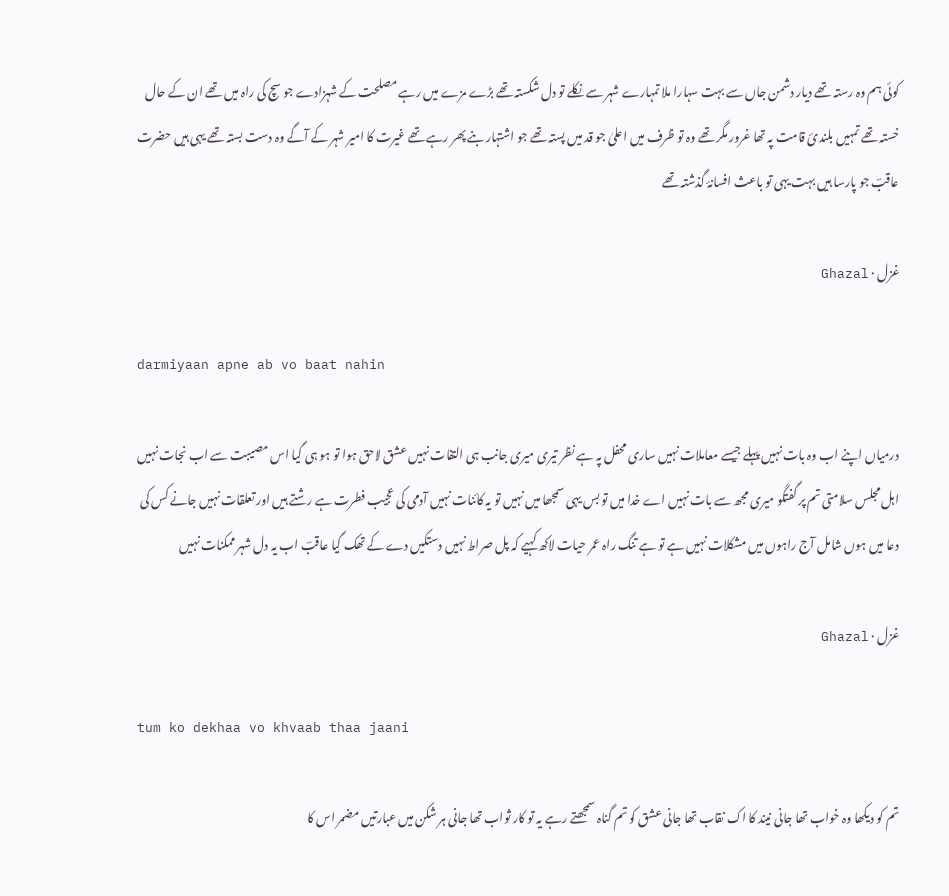کوئی ہم وہ رستہ تھے دیار دشمن جاں سے بہت سہارا ملا تمہارے شہر سے نکلے تو دل شکستہ تھے بڑے مزے میں رہے مصلحت کے شہزادے جو سچ کی راہ میں تھے ان کے حال خستہ تھے تمہیں بلندیٔ قامت پہ تھا غرور مگر تھے وہ تو ظرف میں اعلیٰ جو قد میں پستہ تھے جو اشتہار بنے پھر رہے تھے غیرت کا امیر شہر کے آگے وہ دست بستہ تھے یہی ہیں حضرت عاقبؔ جو پارسا ہیں بہت یہی تو باعث افسانۂ گذشتہ تھے

غزل · Ghazal

darmiyaan apne ab vo baat nahin

درمیاں اپنے اب وہ بات نہیں پہلے جیسے معاملات نہیں ساری محفل پہ ہے نظر تیری میری جانب ہی التفات نہیں عشق لاحق ہوا تو ہو ہی گیا اس مصیبت سے اب نجات نہیں اہل مجلس سلامتی تم پر گفتگو میری مجھ سے بات نہیں اے خدا میں تو بس یہی سمجھا میں نہیں تو یہ کائنات نہیں آدمی کی عجیب فطرت ہے رشتے ہیں اور تعلقات نہیں جانے کس کی دعا میں ہوں شامل آج راہوں میں مشکلات نہیں ہے تو ہے تنگ راہ عمر حیات لاکھ کہیے کہ پل صراط نہیں دستکیں دے کے تھک گیا عاقبؔ اب یہ دل شہر ممکنات نہیں

غزل · Ghazal

tum ko dekhaa vo khvaab thaa jaani

تم کو دیکھا وہ خواب تھا جانی نیند کا اک نقاب تھا جانی عشق کو تم گناہ سمجھتے رہے یہ تو کار ثواب تھا جانی ہر شکن میں عبارتیں مضمر اس کا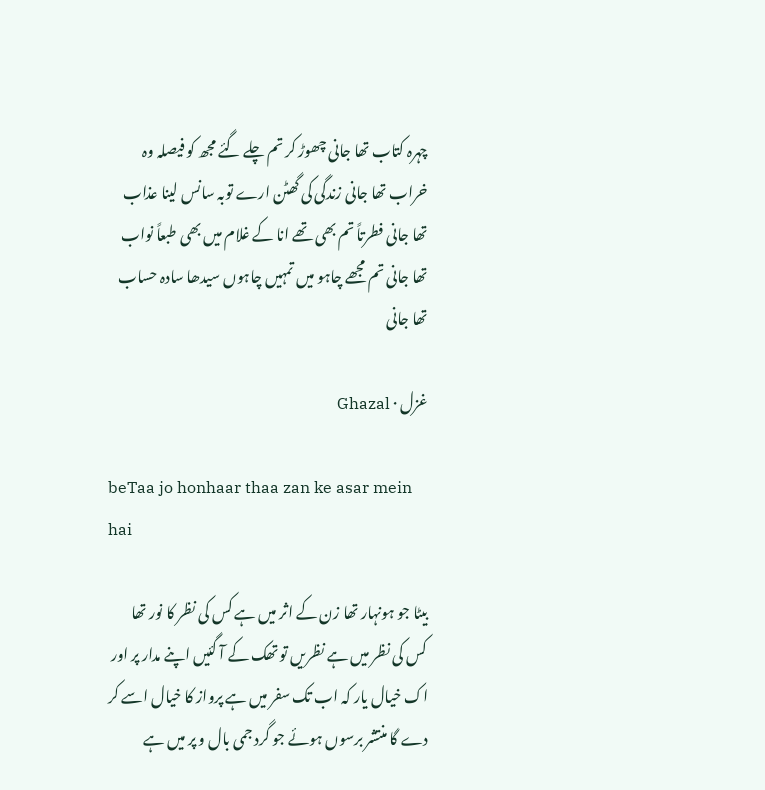چہرہ کتاب تھا جانی چھوڑ کر تم چلے گئے مجھ کو فیصلہ وہ خراب تھا جانی زندگی کی گھٹن ارے توبہ سانس لینا عذاب تھا جانی فطرتاً تم بھی تھے انا کے غلام میں بھی طبعاً نواب تھا جانی تم مجھے چاہو میں تمہیں چاہوں سیدھا سادہ حساب تھا جانی

غزل · Ghazal

beTaa jo honhaar thaa zan ke asar mein hai

بیٹا جو ہونہار تھا زن کے اثر میں ہے کس کی نظر کا نور تھا کس کی نظر میں ہے نظریں تو تھک کے آ گئیں اپنے مدار پر اور اک خیال یار کہ اب تک سفر میں ہے پرواز کا خیال اسے کر دے گا منتشر برسوں ہوئے جو گرد جمی بال و پر میں ہے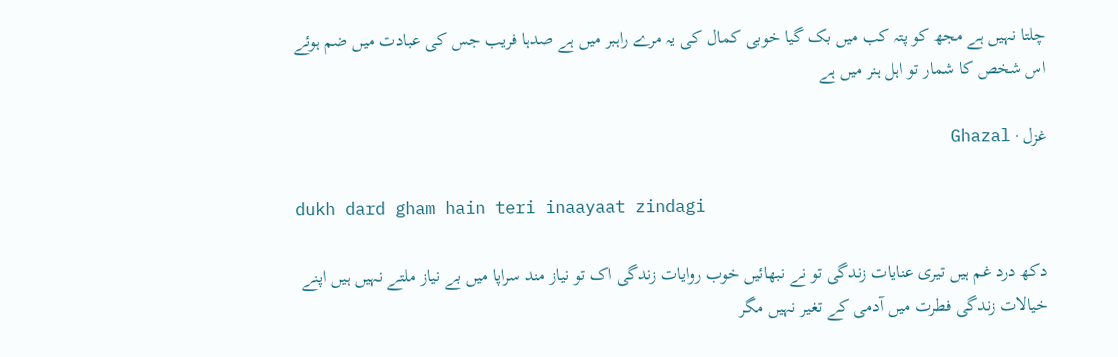چلتا نہیں ہے مجھ کو پتہ کب میں بک گیا خوبی کمال کی یہ مرے راہبر میں ہے صدہا فریب جس کی عبادت میں ضم ہوئے اس شخص کا شمار تو اہل ہنر میں ہے

غزل · Ghazal

dukh dard gham hain teri inaayaat zindagi

دکھ درد غم ہیں تیری عنایات زندگی تو نے نبھائیں خوب روایات زندگی اک تو نیاز مند سراپا میں بے نیاز ملتے نہیں ہیں اپنے خیالات زندگی فطرت میں آدمی کے تغیر نہیں مگر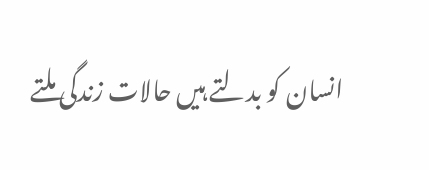انسان کو بدلتے ہیں حالات زندگی ملتے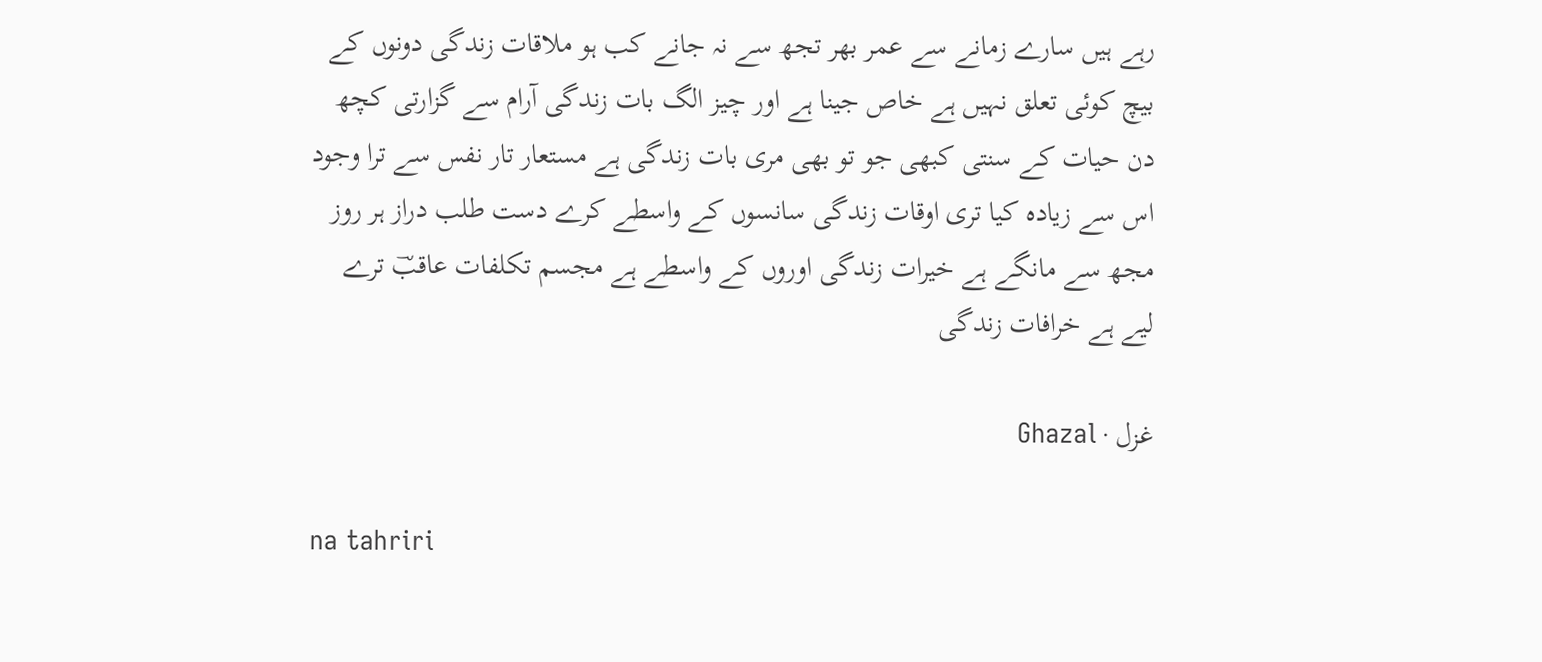رہے ہیں سارے زمانے سے عمر بھر تجھ سے نہ جانے کب ہو ملاقات زندگی دونوں کے بیچ کوئی تعلق نہیں ہے خاص جینا ہے اور چیز الگ بات زندگی آرام سے گزارتی کچھ دن حیات کے سنتی کبھی جو تو بھی مری بات زندگی ہے مستعار تار نفس سے ترا وجود اس سے زیادہ کیا تری اوقات زندگی سانسوں کے واسطے کرے دست طلب دراز ہر روز مجھ سے مانگے ہے خیرات زندگی اوروں کے واسطے ہے مجسم تکلفات عاقبؔ ترے لیے ہے خرافات زندگی

غزل · Ghazal

na tahriri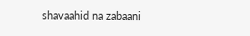shavaahid na zabaani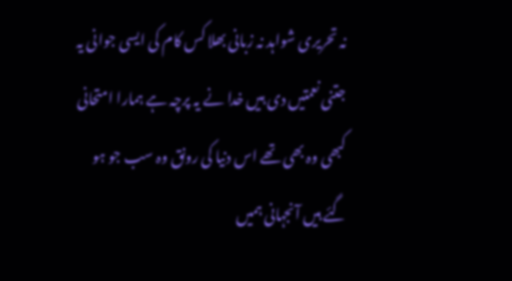نہ تحریری شواہد نہ زبانی بھلا کس کام کی ایسی جوانی یہ جتنی نعمتیں دی ہیں خدا نے یہ پرچہ ہے ہمارا امتحانی کبھی وہ بھی تھے اس دنیا کی رونق وہ سب جو ہو گئے ہیں آنجہانی ہمیں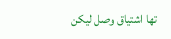تھا اشتیاق وصل لیکن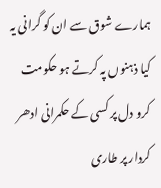ہمارے شوق سے ان کو گرانی یہ کیا ذہنوں پہ کرتے ہو حکومت کرو دل پر کسی کے حکمرانی ادھر کردار پر طاری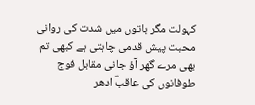کہولت مگر باتوں میں شدت کی روانی محبت پیش قدمی چاہتی ہے کبھی تم بھی مرے گھر آؤ جانی مقابل فوج طوفانوں کی عاقبؔ ادھر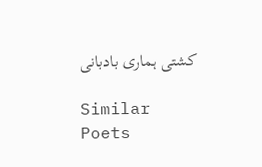کشتی ہماری بادبانی

Similar Poets